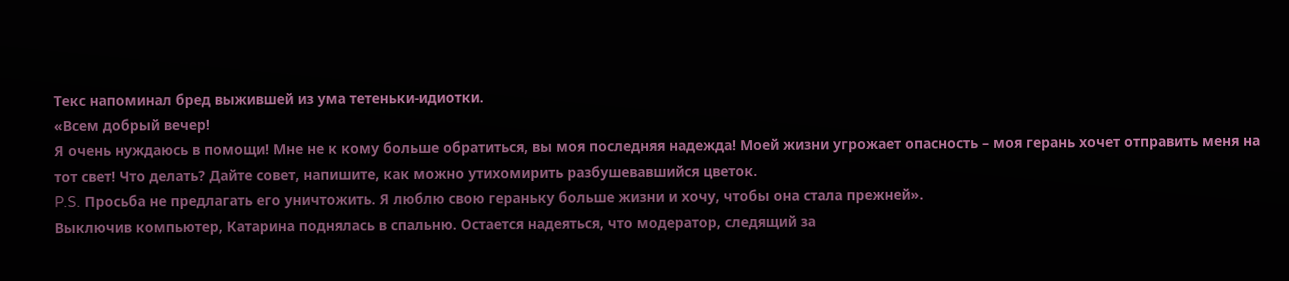Текс напоминал бред выжившей из ума тетеньки-идиотки.
«Всем добрый вечер!
Я очень нуждаюсь в помощи! Мне не к кому больше обратиться, вы моя последняя надежда! Моей жизни угрожает опасность – моя герань хочет отправить меня на тот свет! Что делать? Дайте совет, напишите, как можно утихомирить разбушевавшийся цветок.
P.S. Просьба не предлагать его уничтожить. Я люблю свою гераньку больше жизни и хочу, чтобы она стала прежней».
Выключив компьютер, Катарина поднялась в спальню. Остается надеяться, что модератор, следящий за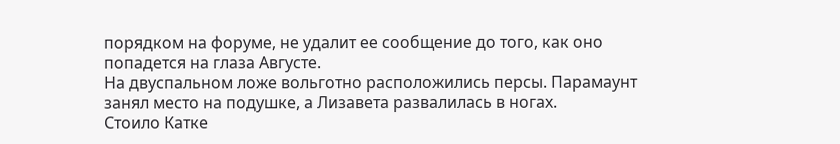порядком на форуме, не удалит ее сообщение до того, как оно попадется на глаза Августе.
На двуспальном ложе вольготно расположились персы. Парамаунт занял место на подушке, а Лизавета развалилась в ногах.
Стоило Катке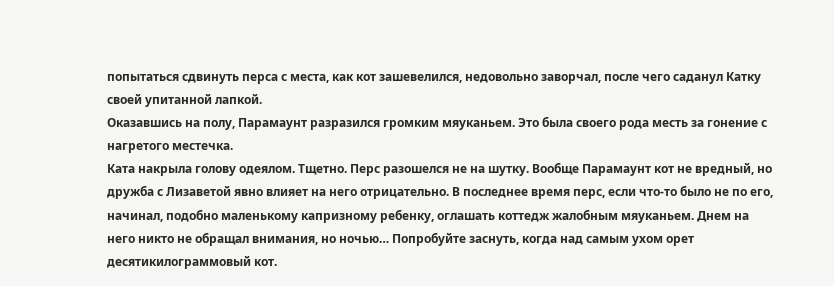попытаться сдвинуть перса с места, как кот зашевелился, недовольно заворчал, после чего саданул Катку своей упитанной лапкой.
Оказавшись на полу, Парамаунт разразился громким мяуканьем. Это была своего рода месть за гонение с нагретого местечка.
Ката накрыла голову одеялом. Тщетно. Перс разошелся не на шутку. Вообще Парамаунт кот не вредный, но дружба с Лизаветой явно влияет на него отрицательно. В последнее время перс, если что-то было не по его, начинал, подобно маленькому капризному ребенку, оглашать коттедж жалобным мяуканьем. Днем на него никто не обращал внимания, но ночью… Попробуйте заснуть, когда над самым ухом орет десятикилограммовый кот.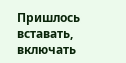Пришлось вставать, включать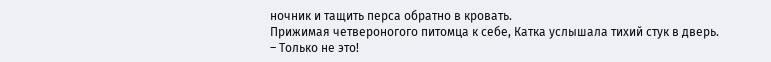ночник и тащить перса обратно в кровать.
Прижимая четвероногого питомца к себе, Катка услышала тихий стук в дверь.
– Только не это!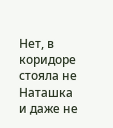Нет, в коридоре стояла не Наташка и даже не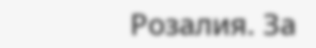Розалия. За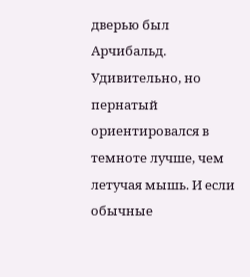дверью был Арчибальд.
Удивительно, но пернатый ориентировался в темноте лучше, чем летучая мышь. И если обычные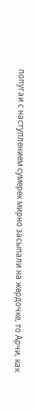попугаи с наступлением сумерек мирно засыпали на жердочке, то Арчи, как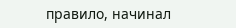правило, начинал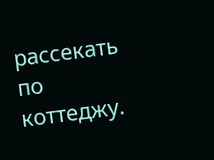рассекать по коттеджу.